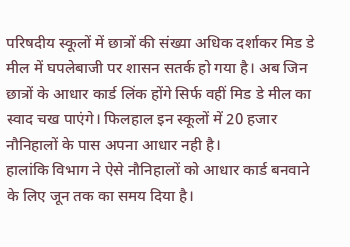परिषदीय स्कूलों में छात्रों की संख्या अधिक दर्शाकर मिड डे मील में घपलेबाजी पर शासन सतर्क हो गया है। अब जिन छात्रों के आधार कार्ड लिंक होंगे सिर्फ वहीं मिड डे मील का स्वाद चख पाएंगे। फिलहाल इन स्कूलों में 20 हजार नौनिहालों के पास अपना आधार नही है।
हालांकि विभाग ने ऐसे नौनिहालों को आधार कार्ड बनवाने के लिए जून तक का समय दिया है।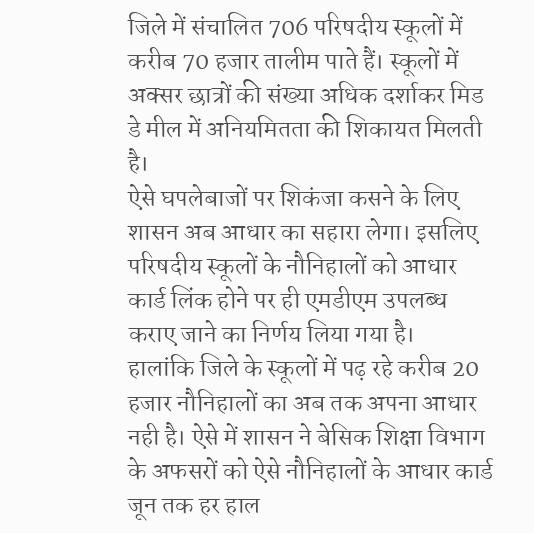जिले में संचालित 706 परिषदीय स्कूलों में करीब 70 हजार तालीम पाते हैं। स्कूलों में अक्सर छात्रों की संख्या अधिक दर्शाकर मिड डे मील में अनियमितता की शिकायत मिलती है।
ऐसे घपलेबाजों पर शिकंजा कसने के लिए शासन अब आधार का सहारा लेगा। इसलिए परिषदीय स्कूलों के नौनिहालों को आधार कार्ड लिंक होने पर ही एमडीएम उपलब्ध कराए जाने का निर्णय लिया गया है।
हालांकि जिले के स्कूलों में पढ़ रहे करीब 20 हजार नौनिहालों का अब तक अपना आधार नही है। ऐसे में शासन ने बेसिक शिक्षा विभाग के अफसरों को ऐसे नौनिहालों के आधार कार्ड जून तक हर हाल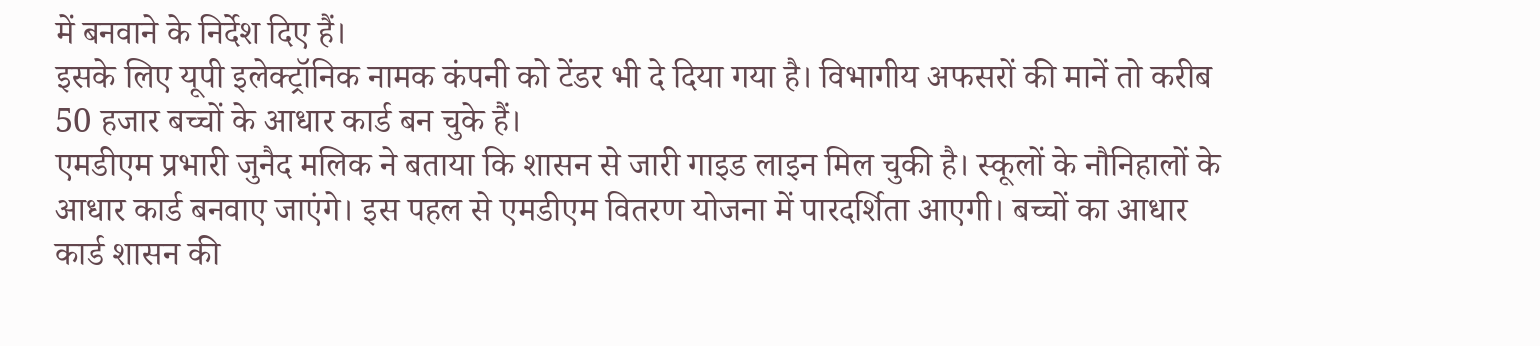में बनवाने के निर्देश दिए हैं।
इसके लिए यूपी इलेक्ट्रॉनिक नामक कंपनी को टेंडर भी दे दिया गया है। विभागीय अफसरों की मानें तो करीब 50 हजार बच्चों के आधार कार्ड बन चुके हैं।
एमडीएम प्रभारी जुनैद मलिक ने बताया कि शासन से जारी गाइड लाइन मिल चुकी है। स्कूलों के नौनिहालों के आधार कार्ड बनवाए जाएंगे। इस पहल से एमडीएम वितरण योजना में पारदर्शिता आएगी। बच्चों का आधार कार्ड शासन की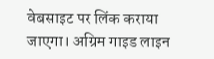वेबसाइट पर लिंक कराया जाएगा। अग्रिम गाइड लाइन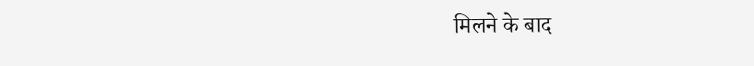मिलने के बाद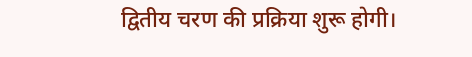द्वितीय चरण की प्रक्रिया शुरू होगी।